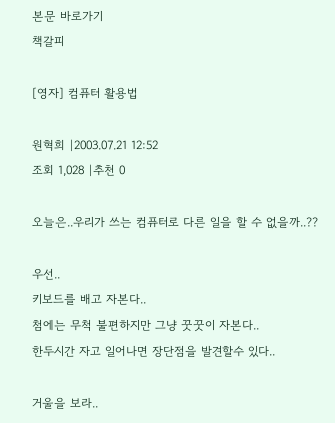본문 바로가기
책갈피

[영자] 컴퓨터 활용법

원혁희 |2003.07.21 12:52
조회 1,028 |추천 0

오늘은..우리가 쓰는 컴퓨터로 다른 일을 할 수 없을까..??

우선..
키보드를 배고 자본다..
첨에는 무척 불편하지만 그냥 꿋꿋이 자본다..
한두시간 자고 일어나면 장단점을 발견할수 있다..

거울을 보라..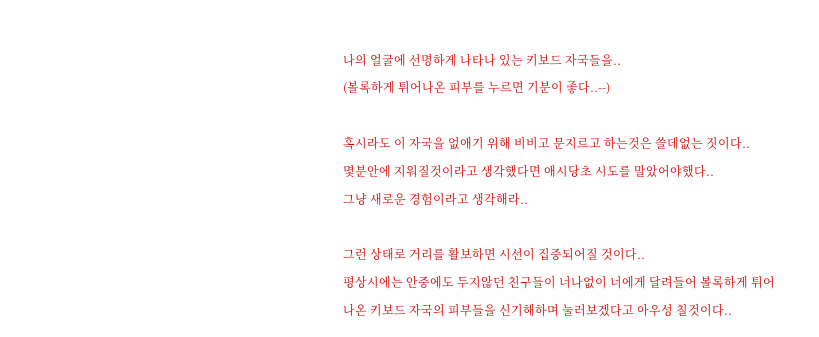나의 얼굴에 선명하게 나타나 있는 키보드 자국들을..
(볼록하게 튀어나온 피부를 누르면 기분이 좋다..--)

혹시라도 이 자국을 없애기 위해 비비고 문지르고 하는것은 쓸데없는 짓이다..
몇분안에 지워질것이라고 생각했다면 애시당초 시도를 말았어야했다..
그냥 새로운 경험이라고 생각해라..

그런 상태로 거리를 활보하면 시선이 집중되어질 것이다..
평상시에는 안중에도 두지않던 친구들이 너나없이 너에게 달려들어 볼록하게 튀어나온 키보드 자국의 피부들을 신기해하며 눌러보겠다고 아우성 칠것이다..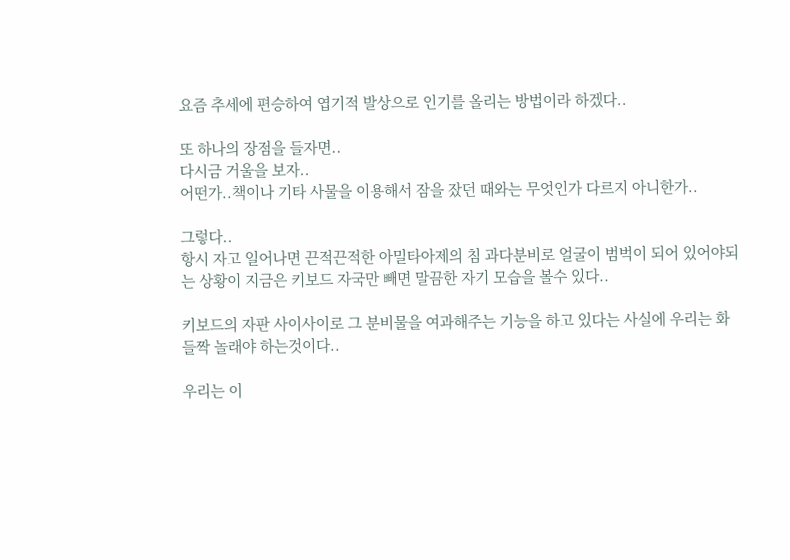요즘 추세에 편승하여 엽기적 발상으로 인기를 올리는 방법이라 하겠다..

또 하나의 장점을 들자면..
다시금 거울을 보자..
어떤가..책이나 기타 사물을 이용해서 잠을 잤던 때와는 무엇인가 다르지 아니한가..

그렇다..
항시 자고 일어나면 끈적끈적한 아밀타아제의 침 과다분비로 얼굴이 범벅이 되어 있어야되는 상황이 지금은 키보드 자국만 빼면 말끔한 자기 모습을 볼수 있다..

키보드의 자판 사이사이로 그 분비물을 여과해주는 기능을 하고 있다는 사실에 우리는 화들짝 놀래야 하는것이다..

우리는 이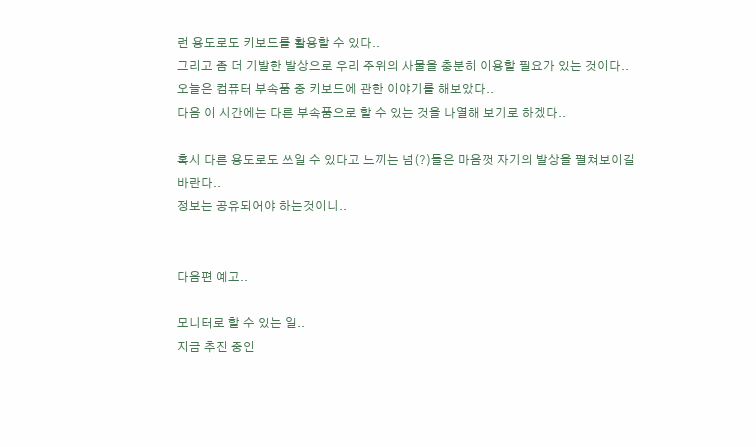런 용도로도 키보드를 활용할 수 있다..
그리고 좀 더 기발한 발상으로 우리 주위의 사물을 충분히 이용할 필요가 있는 것이다..
오늘은 컴퓨터 부속품 중 키보드에 관한 이야기를 해보았다..
다음 이 시간에는 다른 부속품으로 할 수 있는 것을 나열해 보기로 하겠다..

혹시 다른 용도로도 쓰일 수 있다고 느끼는 넘(?)들은 마음껏 자기의 발상을 펼쳐보이길 바란다..
정보는 공유되어야 하는것이니..


다음편 예고..

모니터로 할 수 있는 일..
지금 추진 중인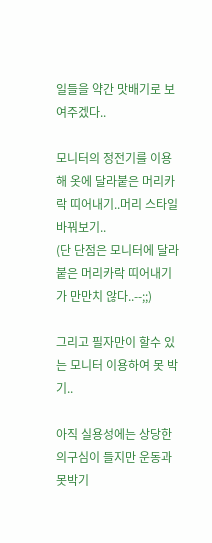일들을 약간 맛배기로 보여주겠다..

모니터의 정전기를 이용해 옷에 달라붙은 머리카락 띠어내기..머리 스타일 바꿔보기..
(단 단점은 모니터에 달라붙은 머리카락 띠어내기가 만만치 않다..--;;)

그리고 필자만이 할수 있는 모니터 이용하여 못 박기..

아직 실용성에는 상당한 의구심이 들지만 운동과 못박기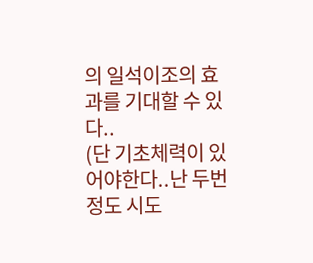의 일석이조의 효과를 기대할 수 있다..
(단 기초체력이 있어야한다..난 두번정도 시도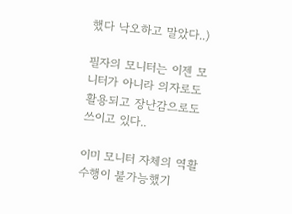했다 낙오하고 말았다..)

필자의 모니터는 이젠 모니터가 아니라 의자로도 활용되고 장난감으로도 쓰이고 있다..

이미 모니터 자체의 역활 수행이 불가능했기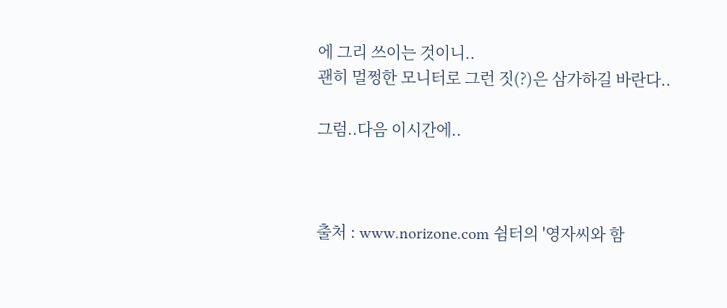에 그리 쓰이는 것이니..
괜히 멀쩡한 모니터로 그런 짓(?)은 삼가하길 바란다..

그럼..다음 이시간에..



출처 : www.norizone.com 쉼터의 '영자씨와 함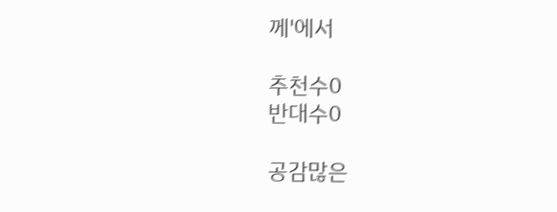께'에서

추천수0
반대수0

공감많은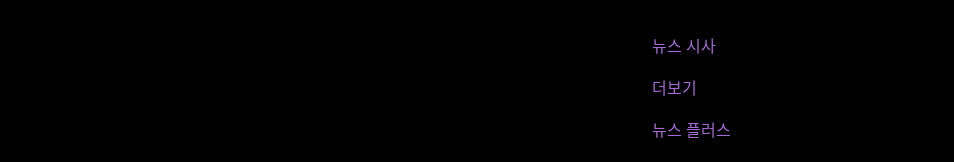뉴스 시사

더보기

뉴스 플러스